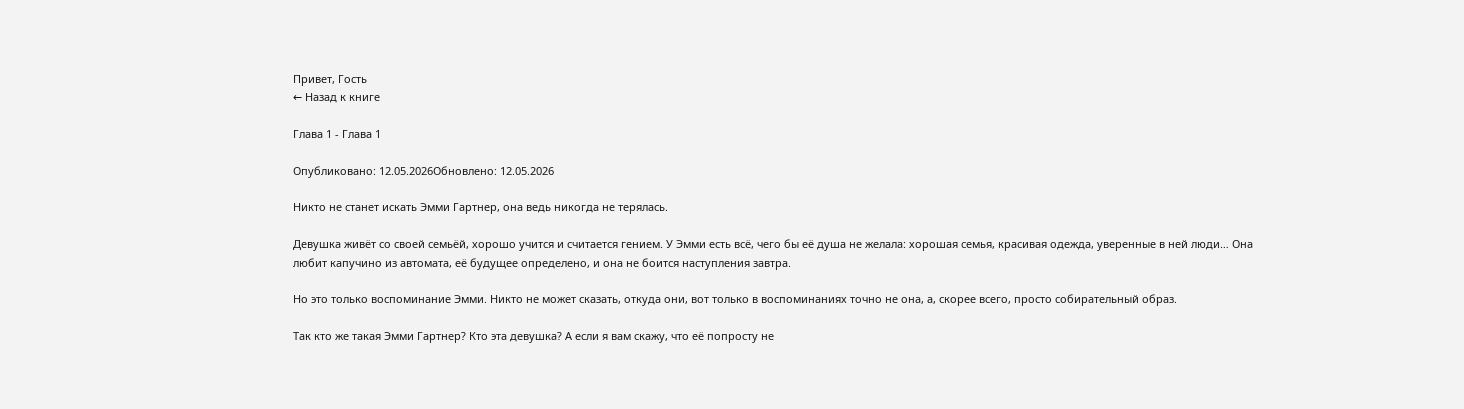Привет, Гость
← Назад к книге

Глава 1 - Глава 1

Опубликовано: 12.05.2026Обновлено: 12.05.2026

Никто не станет искать Эмми Гартнер, она ведь никогда не терялась.

Девушка живёт со своей семьёй, хорошо учится и считается гением. У Эмми есть всё, чего бы её душа не желала: хорошая семья, красивая одежда, уверенные в ней люди… Она любит капучино из автомата, её будущее определено, и она не боится наступления завтра.

Но это только воспоминание Эмми. Никто не может сказать, откуда они, вот только в воспоминаниях точно не она, а, скорее всего, просто собирательный образ.

Так кто же такая Эмми Гартнер? Кто эта девушка? А если я вам скажу, что её попросту не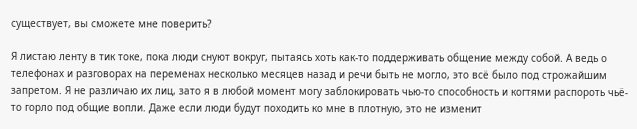существует, вы сможете мне поверить?

Я листаю ленту в тик токе, пока люди снуют вокруг, пытаясь хоть как-то поддерживать общение между собой. А ведь о телефонах и разговорах на переменах несколько месяцев назад и речи быть не могло, это всё было под строжайшим запретом. Я не различаю их лиц, зато я в любой момент могу заблокировать чью-то способность и когтями распороть чьё-то горло под общие вопли. Даже если люди будут походить ко мне в плотную, это не изменит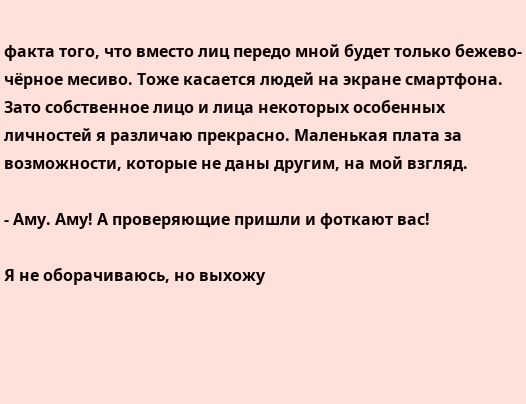факта того, что вместо лиц передо мной будет только бежево-чёрное месиво. Тоже касается людей на экране смартфона. Зато собственное лицо и лица некоторых особенных личностей я различаю прекрасно. Маленькая плата за возможности, которые не даны другим, на мой взгляд.

- Аму. Аму! А проверяющие пришли и фоткают вас!

Я не оборачиваюсь, но выхожу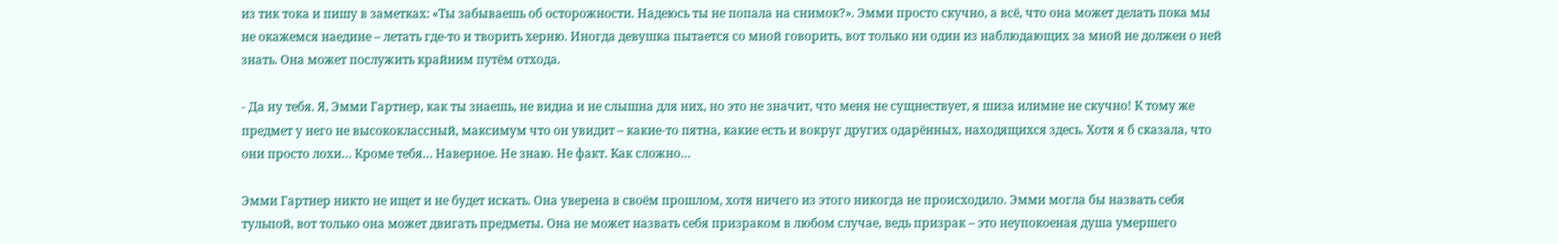из тик тока и пишу в заметках: «Ты забываешь об осторожности. Надеюсь ты не попала на снимок?». Эмми просто скучно, а всё, что она может делать пока мы не окажемся наедине – летать где-то и творить херню. Иногда девушка пытается со мной говорить, вот только ни один из наблюдающих за мной не должен о ней знать. Она может послужить крайним путём отхода.

- Да ну тебя. Я, Эмми Гартнер, как ты знаешь, не видна и не слышна для них, но это не значит, что меня не сущнествует, я шиза илимне не скучно! К тому же предмет у него не высококлассный, максимум что он увидит – какие-то пятна, какие есть и вокруг других одарённых, находящихся здесь. Хотя я б сказала, что они просто лохи… Кроме тебя… Наверное. Не знаю. Не факт. Как сложно…

Эмми Гартнер никто не ищет и не будет искать. Она уверена в своём прошлом, хотя ничего из этого никогда не происходило. Эмми могла бы назвать себя тульпой, вот только она может двигать предметы. Она не может назвать себя призраком в любом случае, ведь призрак – это неупокоеная душа умершего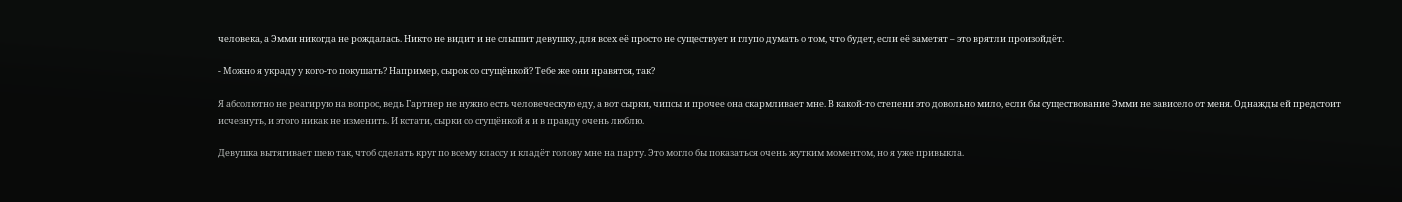человека, а Эмми никогда не рождалась. Никто не видит и не слышит девушку, для всех её просто не существует и глупо думать о том, что будет, если её заметят – это врятли произойдёт.

- Можно я украду у кого-то покушать? Например, сырок со сгущёнкой? Тебе же они нравятся, так?

Я абсолютно не реагирую на вопрос, ведь Гартнер не нужно есть человеческую еду, а вот сырки, чипсы и прочее она скармливает мне. В какой-то степени это довольно мило, если бы существование Эмми не зависело от меня. Однажды ей предстоит исчезнуть, и этого никак не изменить. И кстати, сырки со сгущёнкой я и в правду очень люблю.

Девушка вытягивает шею так, чтоб сделать круг по всему классу и кладёт голову мне на парту. Это могло бы показаться очень жутким моментом, но я уже привыкла.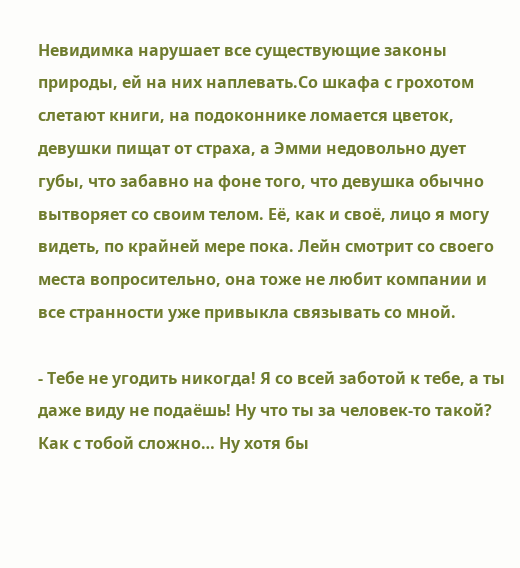Невидимка нарушает все существующие законы природы, ей на них наплевать.Со шкафа с грохотом слетают книги, на подоконнике ломается цветок, девушки пищат от страха, а Эмми недовольно дует губы, что забавно на фоне того, что девушка обычно вытворяет со своим телом. Её, как и своё, лицо я могу видеть, по крайней мере пока. Лейн смотрит со своего места вопросительно, она тоже не любит компании и все странности уже привыкла связывать со мной.

- Тебе не угодить никогда! Я со всей заботой к тебе, а ты даже виду не подаёшь! Ну что ты за человек-то такой? Как с тобой сложно… Ну хотя бы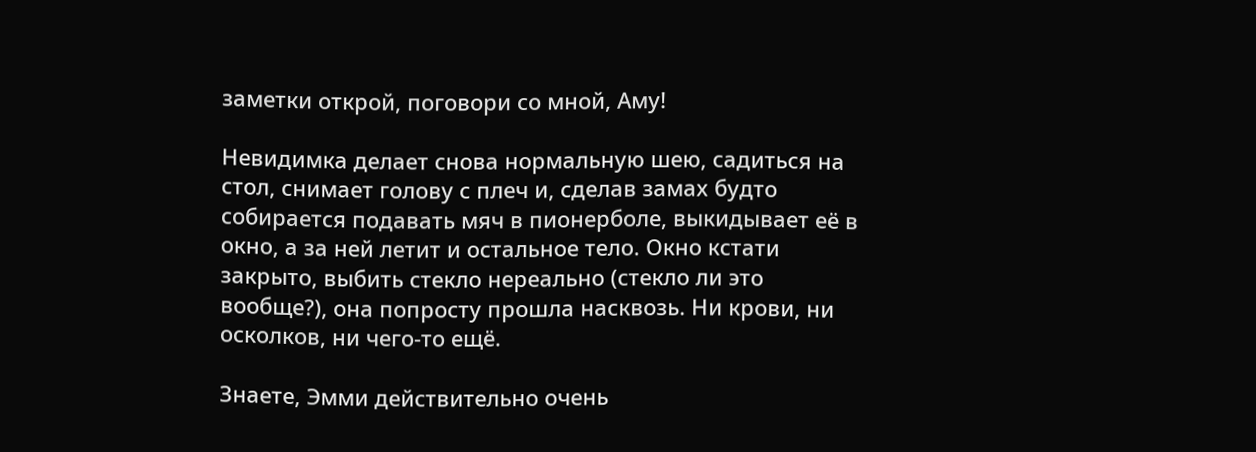заметки открой, поговори со мной, Аму!

Невидимка делает снова нормальную шею, садиться на стол, снимает голову с плеч и, сделав замах будто собирается подавать мяч в пионерболе, выкидывает её в окно, а за ней летит и остальное тело. Окно кстати закрыто, выбить стекло нереально (стекло ли это вообще?), она попросту прошла насквозь. Ни крови, ни осколков, ни чего-то ещё.

Знаете, Эмми действительно очень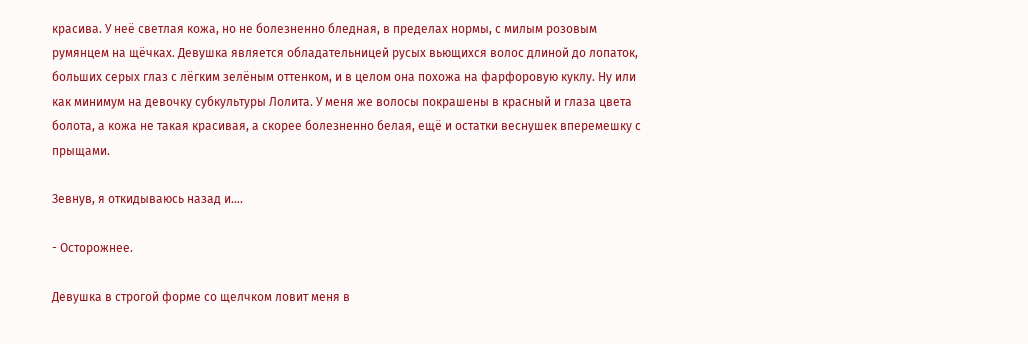красива. У неё светлая кожа, но не болезненно бледная, в пределах нормы, с милым розовым румянцем на щёчках. Девушка является обладательницей русых вьющихся волос длиной до лопаток, больших серых глаз с лёгким зелёным оттенком, и в целом она похожа на фарфоровую куклу. Ну или как минимум на девочку субкультуры Лолита. У меня же волосы покрашены в красный и глаза цвета болота, а кожа не такая красивая, а скорее болезненно белая, ещё и остатки веснушек вперемешку с прыщами.

Зевнув, я откидываюсь назад и….

- Осторожнее.

Девушка в строгой форме со щелчком ловит меня в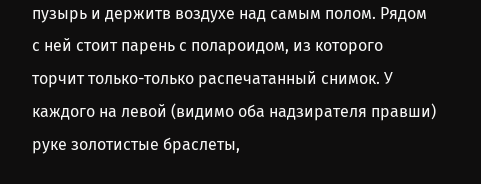пузырь и держитв воздухе над самым полом. Рядом с ней стоит парень с полароидом, из которого торчит только-только распечатанный снимок. У каждого на левой (видимо оба надзирателя правши) руке золотистые браслеты,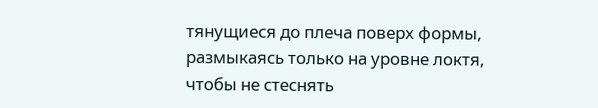тянущиеся до плеча поверх формы, размыкаясь только на уровне локтя, чтобы не стеснять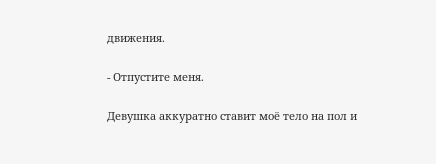движения.

- Отпустите меня.

Девушка аккуратно ставит моё тело на пол и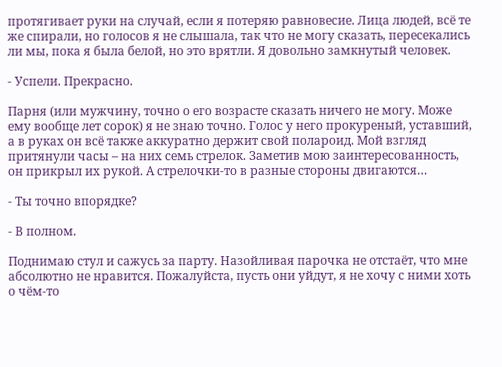протягивает руки на случай, если я потеряю равновесие. Лица людей, всё те же спирали, но голосов я не слышала, так что не могу сказать, пересекались ли мы, пока я была белой, но это врятли. Я довольно замкнутый человек.

- Успели. Прекрасно.

Парня (или мужчину, точно о его возрасте сказать ничего не могу. Може ему вообще лет сорок) я не знаю точно. Голос у него прокуреный, уставший, а в руках он всё также аккуратно держит свой полароид. Мой взгляд притянули часы – на них семь стрелок. Заметив мою заинтересованность, он прикрыл их рукой. А стрелочки-то в разные стороны двигаются…

- Ты точно впорядке?

- В полном.

Поднимаю стул и сажусь за парту. Назойливая парочка не отстаёт, что мне абсолютно не нравится. Пожалуйста, пусть они уйдут, я не хочу с ними хоть о чём-то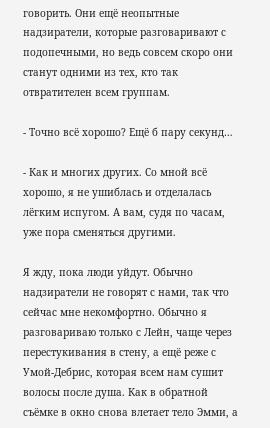говорить. Они ещё неопытные надзиратели, которые разговаривают с подопечными, но ведь совсем скоро они станут одними из тех, кто так отвратителен всем группам.

- Точно всё хорошо? Ещё б пару секунд…

- Как и многих других. Со мной всё хорошо, я не ушиблась и отделалась лёгким испугом. А вам, судя по часам, уже пора сменяться другими.

Я жду, пока люди уйдут. Обычно надзиратели не говорят с нами, так что сейчас мне некомфортно. Обычно я разговариваю только с Лейн, чаще через перестукивания в стену, а ещё реже с Умой-Дебрис, которая всем нам сушит волосы после душа. Как в обратной съёмке в окно снова влетает тело Эмми, а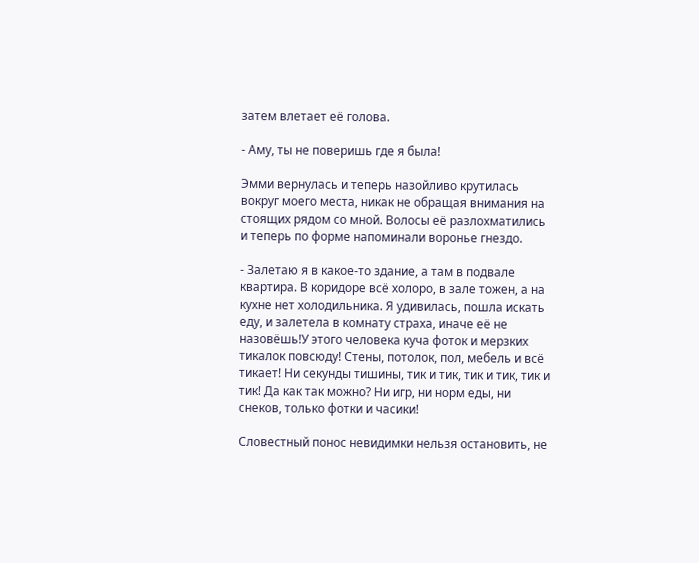затем влетает её голова.

- Аму, ты не поверишь где я была!

Эмми вернулась и теперь назойливо крутилась вокруг моего места, никак не обращая внимания на стоящих рядом со мной. Волосы её разлохматились и теперь по форме напоминали воронье гнездо.

- Залетаю я в какое-то здание, а там в подвале квартира. В коридоре всё холоро, в зале тожен, а на кухне нет холодильника. Я удивилась, пошла искать еду, и залетела в комнату страха, иначе её не назовёшь!У этого человека куча фоток и мерзких тикалок повсюду! Стены, потолок, пол, мебель и всё тикает! Ни секунды тишины, тик и тик, тик и тик, тик и тик! Да как так можно? Ни игр, ни норм еды, ни снеков, только фотки и часики!

Словестный понос невидимки нельзя остановить, не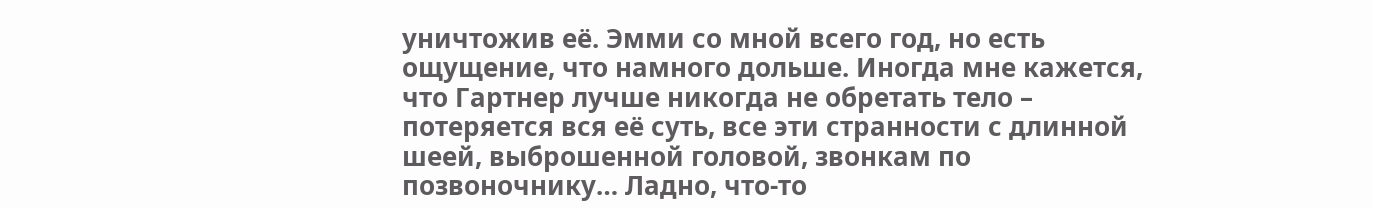уничтожив её. Эмми со мной всего год, но есть ощущение, что намного дольше. Иногда мне кажется, что Гартнер лучше никогда не обретать тело – потеряется вся её суть, все эти странности с длинной шеей, выброшенной головой, звонкам по позвоночнику… Ладно, что-то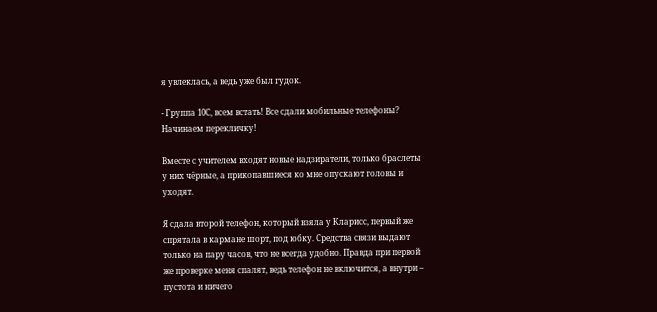я увлеклась, а ведь уже был гудок.

- Группа 10С, всем встать! Все сдали мобильные телефоны? Начинаем перекличку!

Вместе с учителем входят новые надзиратели, только браслеты у них чёрные, а прикопавшиеся ко мне опускают головы и уходят.

Я сдала второй телефон, который взяла у Кларисс, первый же спрятала в кармане шорт, под юбку. Средства связи выдают только на пару часов, что не всегда удобно. Правда при первой же проверке меня спалят, ведь телефон не включится, а внутри – пустота и ничего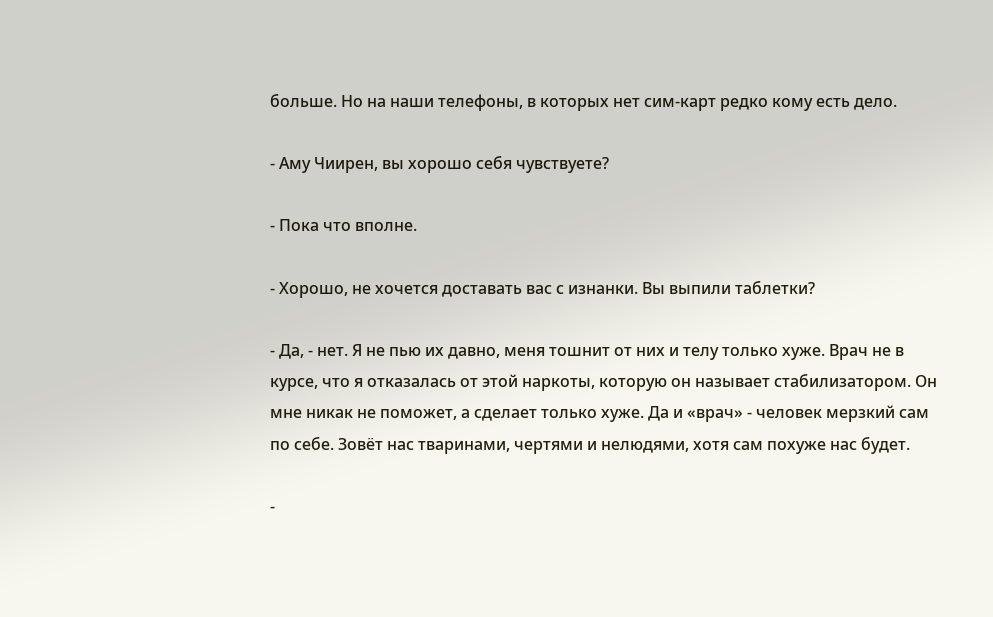больше. Но на наши телефоны, в которых нет сим-карт редко кому есть дело.

- Аму Чиирен, вы хорошо себя чувствуете?

- Пока что вполне.

- Хорошо, не хочется доставать вас с изнанки. Вы выпили таблетки?

- Да, - нет. Я не пью их давно, меня тошнит от них и телу только хуже. Врач не в курсе, что я отказалась от этой наркоты, которую он называет стабилизатором. Он мне никак не поможет, а сделает только хуже. Да и «врач» - человек мерзкий сам по себе. Зовёт нас тваринами, чертями и нелюдями, хотя сам похуже нас будет.

-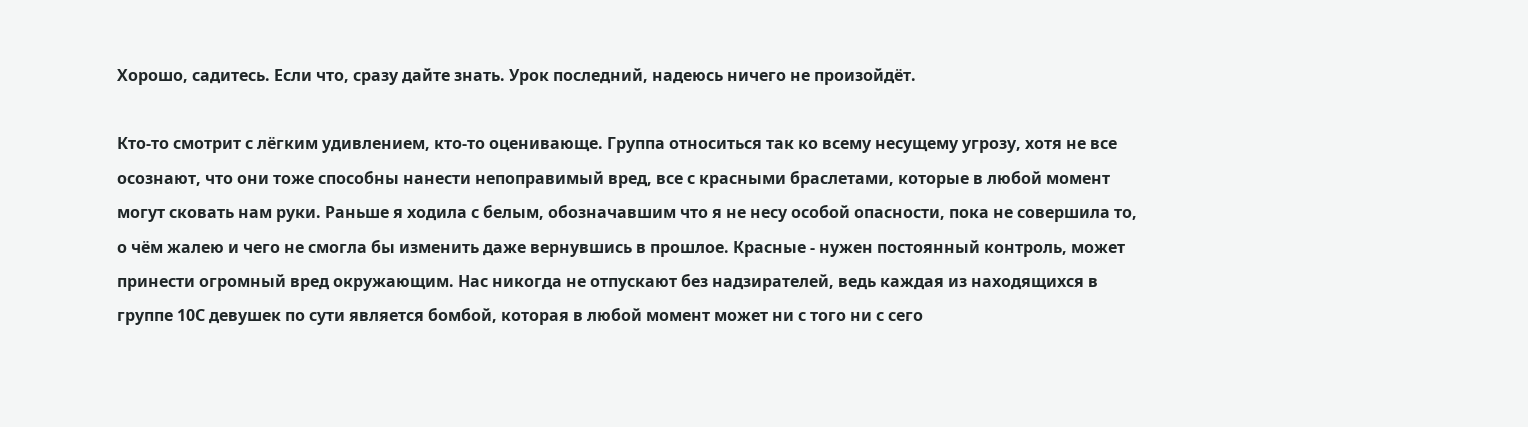Хорошо, садитесь. Если что, сразу дайте знать. Урок последний, надеюсь ничего не произойдёт.

Кто-то смотрит с лёгким удивлением, кто-то оценивающе. Группа относиться так ко всему несущему угрозу, хотя не все осознают, что они тоже способны нанести непоправимый вред, все с красными браслетами, которые в любой момент могут сковать нам руки. Раньше я ходила с белым, обозначавшим что я не несу особой опасности, пока не совершила то, о чём жалею и чего не смогла бы изменить даже вернувшись в прошлое. Красные - нужен постоянный контроль, может принести огромный вред окружающим. Нас никогда не отпускают без надзирателей, ведь каждая из находящихся в группе 10С девушек по сути является бомбой, которая в любой момент может ни с того ни с сего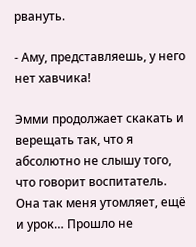рвануть.

- Аму, представляешь, у него нет хавчика!

Эмми продолжает скакать и верещать так, что я абсолютно не слышу того, что говорит воспитатель. Она так меня утомляет, ещё и урок… Прошло не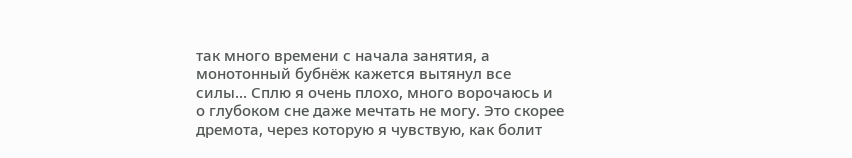так много времени с начала занятия, а монотонный бубнёж кажется вытянул все силы... Сплю я очень плохо, много ворочаюсь и о глубоком сне даже мечтать не могу. Это скорее дремота, через которую я чувствую, как болит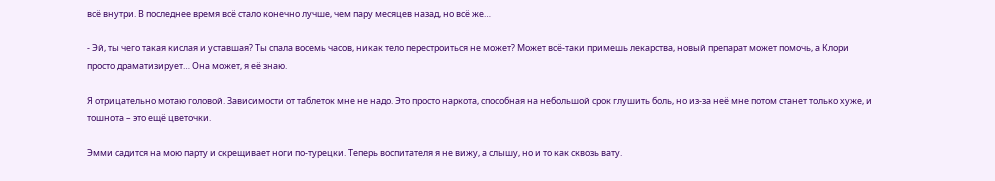всё внутри. В последнее время всё стало конечно лучше, чем пару месяцев назад, но всё же…

- Эй, ты чего такая кислая и уставшая? Ты спала восемь часов, никак тело перестроиться не может? Может всё-таки примешь лекарства, новый препарат может помочь, а Клори просто драматизирует… Она может, я её знаю.

Я отрицательно мотаю головой. Зависимости от таблеток мне не надо. Это просто наркота, способная на небольшой срок глушить боль, но из-за неё мне потом станет только хуже, и тошнота – это ещё цветочки.

Эмми садится на мою парту и скрещивает ноги по-турецки. Теперь воспитателя я не вижу, а слышу, но и то как сквозь вату.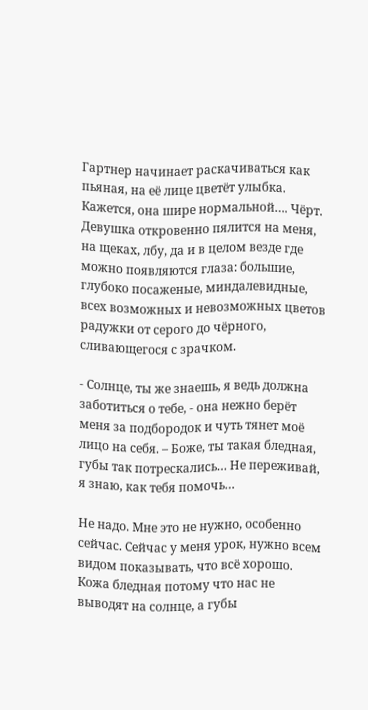Гартнер начинает раскачиваться как пьяная, на её лице цветёт улыбка. Кажется, она шире нормальной…. Чёрт. Девушка откровенно пялится на меня, на щеках, лбу, да и в целом везде где можно появляются глаза: большие, глубоко посаженые, миндалевидные, всех возможных и невозможных цветов радужки от серого до чёрного, сливающегося с зрачком.

- Солнце, ты же знаешь, я ведь должна заботиться о тебе, - она нежно берёт меня за подбородок и чуть тянет моё лицо на себя. – Боже, ты такая бледная, губы так потрескались… Не переживай, я знаю, как тебя помочь…

Не надо. Мне это не нужно, особенно сейчас. Сейчас у меня урок, нужно всем видом показывать, что всё хорошо. Кожа бледная потому что нас не выводят на солнце, а губы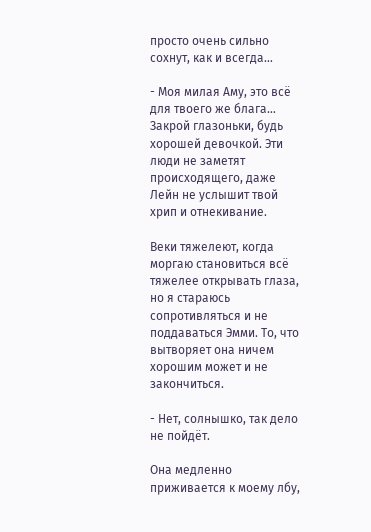просто очень сильно сохнут, как и всегда…

- Моя милая Аму, это всё для твоего же блага… Закрой глазоньки, будь хорошей девочкой. Эти люди не заметят происходящего, даже Лейн не услышит твой хрип и отнекивание.

Веки тяжелеют, когда моргаю становиться всё тяжелее открывать глаза, но я стараюсь сопротивляться и не поддаваться Эмми. То, что вытворяет она ничем хорошим может и не закончиться.

- Нет, солнышко, так дело не пойдёт.

Она медленно приживается к моему лбу,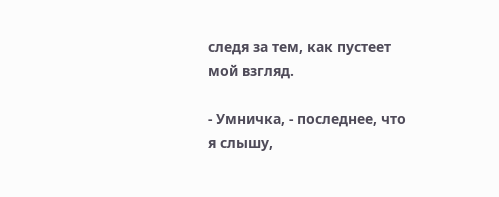следя за тем, как пустеет мой взгляд.

- Умничка, - последнее, что я слышу,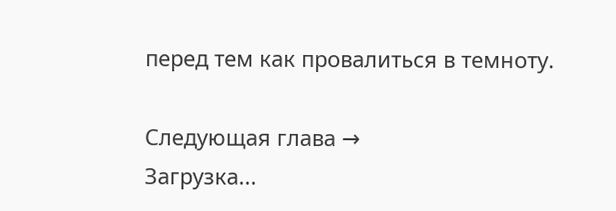перед тем как провалиться в темноту.

Следующая глава →
Загрузка...